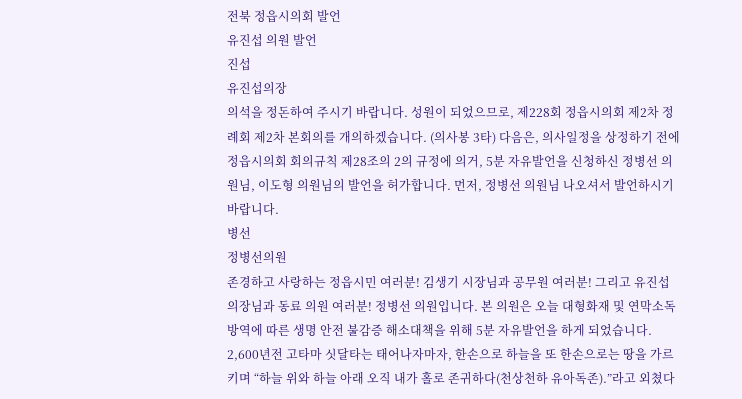전북 정읍시의회 발언
유진섭 의원 발언
진섭
유진섭의장
의석을 정돈하여 주시기 바랍니다. 성원이 되었으므로, 제228회 정읍시의회 제2차 정례회 제2차 본회의를 개의하겠습니다. (의사봉 3타) 다음은, 의사일정을 상정하기 전에 정읍시의회 회의규칙 제28조의 2의 규정에 의거, 5분 자유발언을 신청하신 정병선 의원님, 이도형 의원님의 발언을 허가합니다. 먼저, 정병선 의원님 나오셔서 발언하시기 바랍니다.
병선
정병선의원
존경하고 사랑하는 정읍시민 여러분! 김생기 시장님과 공무원 여러분! 그리고 유진섭 의장님과 동료 의원 여러분! 정병선 의원입니다. 본 의원은 오늘 대형화재 및 연막소독 방역에 따른 생명 안전 불감증 해소대책을 위해 5분 자유발언을 하게 되었습니다. 2,600년전 고타마 싯달타는 태어나자마자, 한손으로 하늘을 또 한손으로는 땅을 가르키며 “하늘 위와 하늘 아래 오직 내가 홀로 존귀하다(천상천하 유아독존).”라고 외쳤다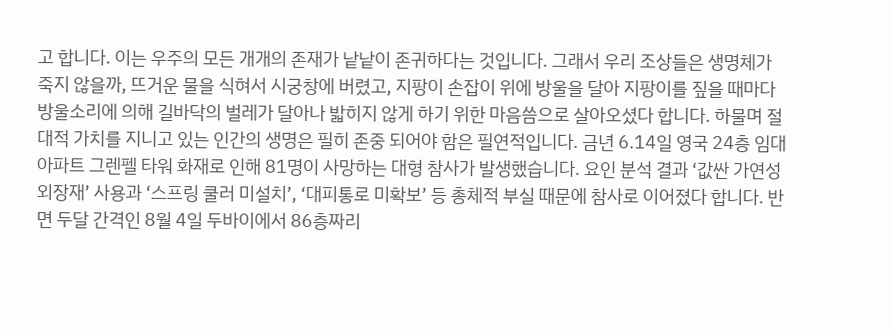고 합니다. 이는 우주의 모든 개개의 존재가 낱낱이 존귀하다는 것입니다. 그래서 우리 조상들은 생명체가 죽지 않을까, 뜨거운 물을 식혀서 시궁창에 버렸고, 지팡이 손잡이 위에 방울을 달아 지팡이를 짚을 때마다 방울소리에 의해 길바닥의 벌레가 달아나 밟히지 않게 하기 위한 마음씀으로 살아오셨다 합니다. 하물며 절대적 가치를 지니고 있는 인간의 생명은 필히 존중 되어야 함은 필연적입니다. 금년 6.14일 영국 24층 임대아파트 그렌펠 타워 화재로 인해 81명이 사망하는 대형 참사가 발생했습니다. 요인 분석 결과 ‘값싼 가연성 외장재’ 사용과 ‘스프링 쿨러 미설치’, ‘대피통로 미확보’ 등 총체적 부실 때문에 참사로 이어졌다 합니다. 반면 두달 간격인 8월 4일 두바이에서 86층짜리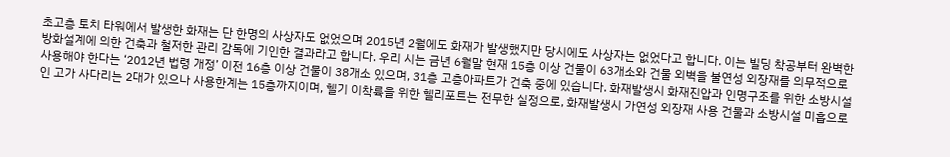초고층 토치 타워에서 발생한 화재는 단 한명의 사상자도 없었으며 2015년 2월에도 화재가 발생했지만 당시에도 사상자는 없었다고 합니다. 이는 빌딩 착공부터 완벽한 방화설계에 의한 건축과 철저한 관리 감독에 기인한 결과라고 합니다. 우리 시는 금년 6월말 현재 15층 이상 건물이 63개소와 건물 외벽을 불연성 외장재를 의무적으로 사용해야 한다는 ‘2012년 법령 개정’ 이전 16층 이상 건물이 38개소 있으며, 31층 고층아파트가 건축 중에 있습니다. 화재발생시 화재진압과 인명구조를 위한 소방시설인 고가 사다리는 2대가 있으나 사용한계는 15층까지이며, 헬기 이착륙을 위한 헬리포트는 전무한 실정으로, 화재발생시 가연성 외장재 사용 건물과 소방시설 미흡으로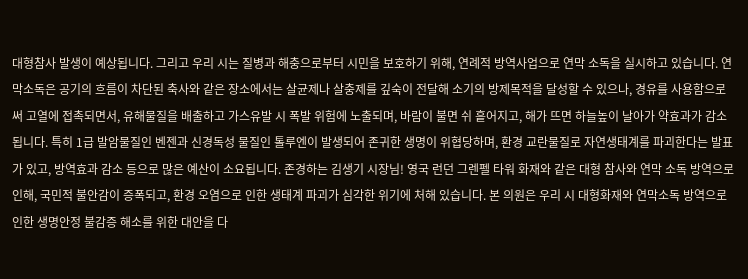대형참사 발생이 예상됩니다. 그리고 우리 시는 질병과 해충으로부터 시민을 보호하기 위해, 연례적 방역사업으로 연막 소독을 실시하고 있습니다. 연막소독은 공기의 흐름이 차단된 축사와 같은 장소에서는 살균제나 살충제를 깊숙이 전달해 소기의 방제목적을 달성할 수 있으나, 경유를 사용함으로써 고열에 접촉되면서, 유해물질을 배출하고 가스유발 시 폭발 위험에 노출되며, 바람이 불면 쉬 흩어지고, 해가 뜨면 하늘높이 날아가 약효과가 감소됩니다. 특히 1급 발암물질인 벤젠과 신경독성 물질인 톨루엔이 발생되어 존귀한 생명이 위협당하며, 환경 교란물질로 자연생태계를 파괴한다는 발표가 있고, 방역효과 감소 등으로 많은 예산이 소요됩니다. 존경하는 김생기 시장님! 영국 런던 그렌펠 타워 화재와 같은 대형 참사와 연막 소독 방역으로 인해, 국민적 불안감이 증폭되고, 환경 오염으로 인한 생태계 파괴가 심각한 위기에 처해 있습니다. 본 의원은 우리 시 대형화재와 연막소독 방역으로 인한 생명안정 불감증 해소를 위한 대안을 다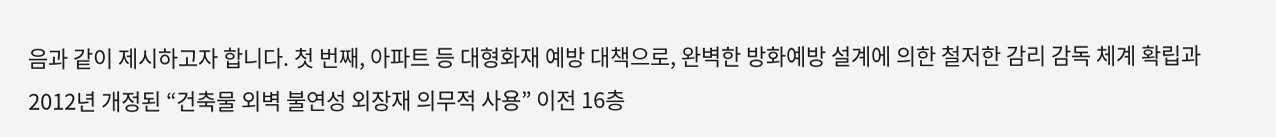음과 같이 제시하고자 합니다. 첫 번째, 아파트 등 대형화재 예방 대책으로, 완벽한 방화예방 설계에 의한 철저한 감리 감독 체계 확립과 2012년 개정된 “건축물 외벽 불연성 외장재 의무적 사용” 이전 16층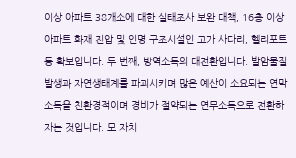이상 아파트 38개소에 대한 실태조사 보완 대책, 16층 이상 아파트 화재 진압 및 인명 구조시설인 고가 사다리, 헬리포트 등 확보입니다. 두 번째, 방역소독의 대전환입니다. 발암물질 발생과 자연생태계를 파괴시키며 많은 예산이 소요되는 연막소독을 친환경적이며 경비가 절약되는 연무소독으로 전환하자는 것입니다. 모 자치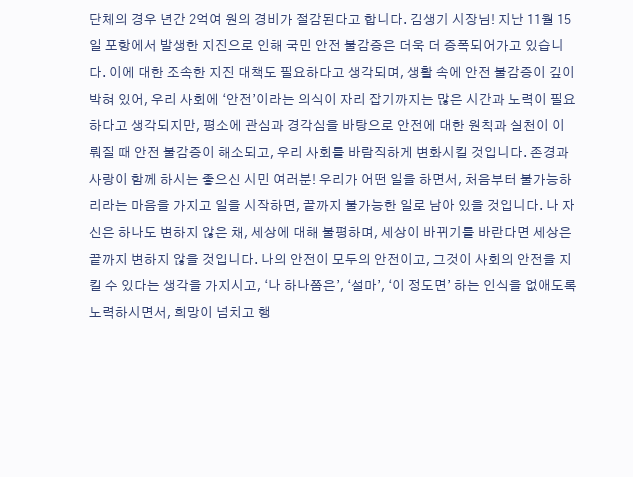단체의 경우 년간 2억여 원의 경비가 절감된다고 합니다. 김생기 시장님! 지난 11월 15일 포항에서 발생한 지진으로 인해 국민 안전 불감증은 더욱 더 증폭되어가고 있습니다. 이에 대한 조속한 지진 대책도 필요하다고 생각되며, 생활 속에 안전 불감증이 깊이 박혀 있어, 우리 사회에 ‘안전’이라는 의식이 자리 잡기까지는 많은 시간과 노력이 필요하다고 생각되지만, 평소에 관심과 경각심을 바탕으로 안전에 대한 원칙과 실천이 이뤄질 때 안전 불감증이 해소되고, 우리 사회를 바람직하게 변화시킬 것입니다. 존경과 사랑이 함께 하시는 좋으신 시민 여러분! 우리가 어떤 일을 하면서, 처음부터 불가능하리라는 마음을 가지고 일을 시작하면, 끝까지 불가능한 일로 남아 있을 것입니다. 나 자신은 하나도 변하지 않은 채, 세상에 대해 불평하며, 세상이 바뀌기를 바란다면 세상은 끝까지 변하지 않을 것입니다. 나의 안전이 모두의 안전이고, 그것이 사회의 안전을 지킬 수 있다는 생각을 가지시고, ‘나 하나쯤은’, ‘설마’, ‘이 정도면’ 하는 인식을 없애도록 노력하시면서, 희망이 넘치고 행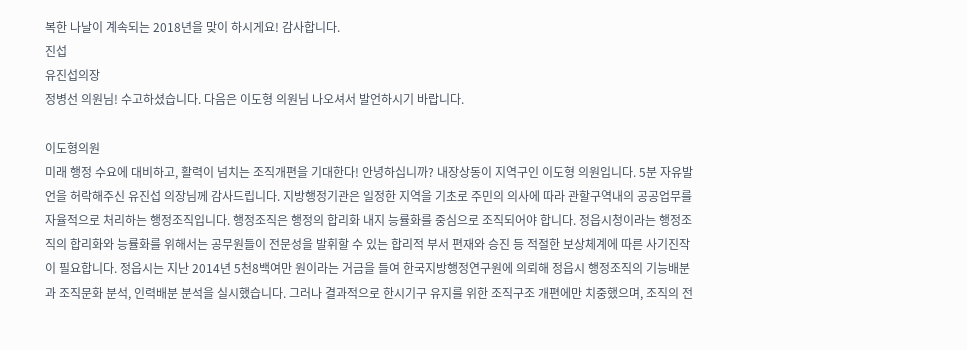복한 나날이 계속되는 2018년을 맞이 하시게요! 감사합니다.
진섭
유진섭의장
정병선 의원님! 수고하셨습니다. 다음은 이도형 의원님 나오셔서 발언하시기 바랍니다.

이도형의원
미래 행정 수요에 대비하고, 활력이 넘치는 조직개편을 기대한다! 안녕하십니까? 내장상동이 지역구인 이도형 의원입니다. 5분 자유발언을 허락해주신 유진섭 의장님께 감사드립니다. 지방행정기관은 일정한 지역을 기초로 주민의 의사에 따라 관할구역내의 공공업무를 자율적으로 처리하는 행정조직입니다. 행정조직은 행정의 합리화 내지 능률화를 중심으로 조직되어야 합니다. 정읍시청이라는 행정조직의 합리화와 능률화를 위해서는 공무원들이 전문성을 발휘할 수 있는 합리적 부서 편재와 승진 등 적절한 보상체계에 따른 사기진작이 필요합니다. 정읍시는 지난 2014년 5천8백여만 원이라는 거금을 들여 한국지방행정연구원에 의뢰해 정읍시 행정조직의 기능배분과 조직문화 분석, 인력배분 분석을 실시했습니다. 그러나 결과적으로 한시기구 유지를 위한 조직구조 개편에만 치중했으며, 조직의 전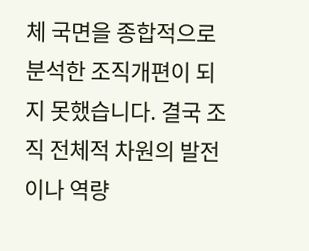체 국면을 종합적으로 분석한 조직개편이 되지 못했습니다. 결국 조직 전체적 차원의 발전이나 역량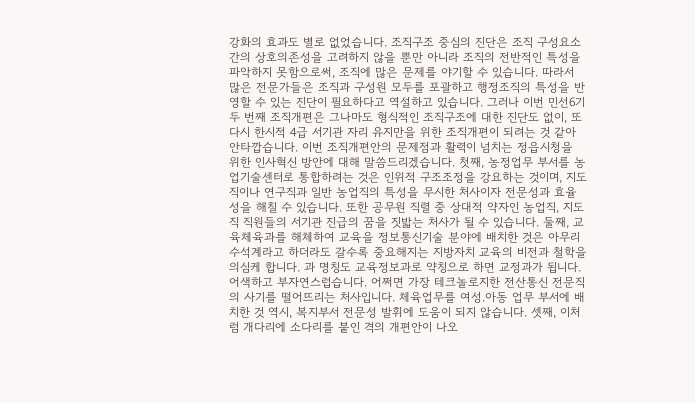강화의 효과도 별로 없었습니다. 조직구조 중심의 진단은 조직 구성요소간의 상호의존성을 고려하지 않을 뿐만 아니라 조직의 전반적인 특성을 파악하지 못함으로써, 조직에 많은 문제를 야기할 수 있습니다. 따라서 많은 전문가들은 조직과 구성원 모두를 포괄하고 행정조직의 특성을 반영할 수 있는 진단이 필요하다고 역설하고 있습니다. 그러나 이번 민선6기 두 번째 조직개편은 그나마도 형식적인 조직구조에 대한 진단도 없이, 또다시 한시적 4급 서기관 자리 유지만을 위한 조직개편이 되려는 것 같아 안타깝습니다. 이번 조직개편안의 문제점과 활력이 넘치는 정읍시청을 위한 인사혁신 방안에 대해 말씀드리겠습니다. 첫째, 농정업무 부서를 농업기술센터로 통합하려는 것은 인위적 구조조정을 강요하는 것이며, 지도직이나 연구직과 일반 농업직의 특성을 무시한 처사이자 전문성과 효율성을 해칠 수 있습니다. 또한 공무원 직렬 중 상대적 약자인 농업직, 지도직 직원들의 서기관 진급의 꿈을 짓밟는 처사가 될 수 있습니다. 둘째, 교육체육과를 해체하여 교육을 정보통신기술 분야에 배치한 것은 아무리 수석계라고 하더라도 갈수록 중요해지는 지방자치 교육의 비전과 철학을 의심케 합니다. 과 명칭도 교육정보과로 약칭으로 하면 교정과가 됩니다. 어색하고 부자연스럽습니다. 어쩌면 가장 테크놀로지한 전산통신 전문직의 사기를 떨어뜨리는 처사입니다. 체육업무를 여성.아동 업무 부서에 배치한 것 역시, 복지부서 전문성 발휘에 도움이 되지 않습니다. 셋째, 이처럼 개다리에 소다리를 붙인 격의 개편안이 나오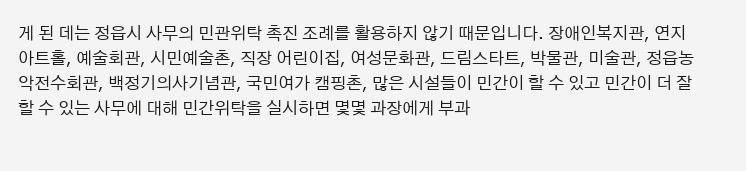게 된 데는 정읍시 사무의 민관위탁 촉진 조례를 활용하지 않기 때문입니다. 장애인복지관, 연지아트홀, 예술회관, 시민예술촌, 직장 어린이집, 여성문화관, 드림스타트, 박물관, 미술관, 정읍농악전수회관, 백정기의사기념관, 국민여가 캠핑촌, 많은 시설들이 민간이 할 수 있고 민간이 더 잘할 수 있는 사무에 대해 민간위탁을 실시하면 몇몇 과장에게 부과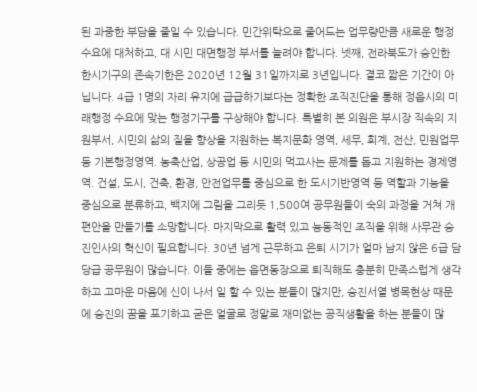된 과중한 부담을 줄일 수 있습니다. 민간위탁으로 줄어드는 업무량만큼 새로운 행정수요에 대처하고, 대 시민 대면행정 부서를 늘려야 합니다. 넷째, 전라북도가 승인한 한시기구의 존속기한은 2020년 12월 31일까지로 3년입니다. 결코 짧은 기간이 아닙니다. 4급 1명의 자리 유지에 급급하기보다는 정확한 조직진단을 통해 정읍시의 미래행정 수요에 맞는 행정기구를 구상해야 합니다. 특별히 본 의원은 부시장 직속의 지원부서, 시민의 삶의 질을 향상을 지원하는 복지문화 영역, 세무, 회계, 전산, 민원업무 등 기본행정영역. 농축산업, 상공업 등 시민의 먹고사는 문제를 돕고 지원하는 경제영역. 건설, 도시, 건축, 환경, 안전업무를 중심으로 한 도시기반영역 등 역할과 기능을 중심으로 분류하고, 백지에 그림을 그리듯 1,500여 공무원들이 숙의 과정을 거쳐 개편안을 만들기를 소망합니다. 마지막으로 활력 있고 능동적인 조직을 위해 사무관 승진인사의 혁신이 필요합니다. 30년 넘게 근무하고 은퇴 시기가 얼마 남지 않은 6급 담당급 공무원이 많습니다. 이들 중에는 읍면동장으로 퇴직해도 충분히 만족스럽게 생각하고 고마운 마음에 신이 나서 일 할 수 있는 분들이 많지만, 승진서열 병목현상 때문에 승진의 꿈을 포기하고 굳은 얼굴로 정말로 재미없는 공직생활을 하는 분들이 많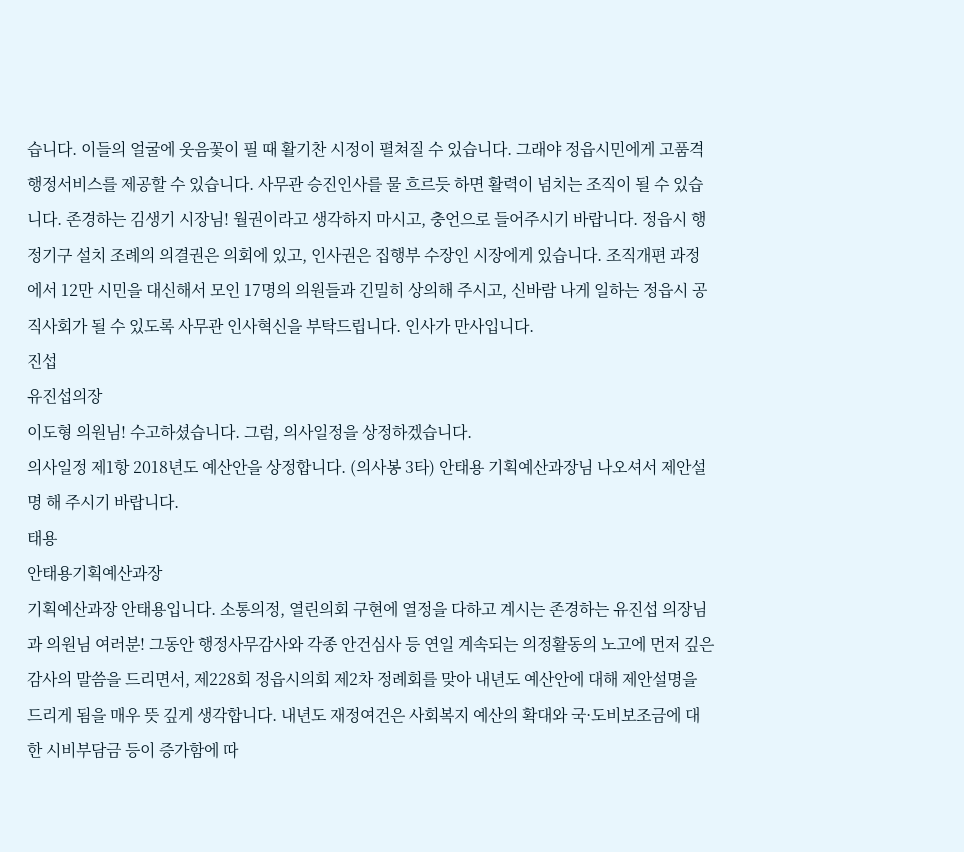습니다. 이들의 얼굴에 웃음꽃이 필 때 활기찬 시정이 펼쳐질 수 있습니다. 그래야 정읍시민에게 고품격 행정서비스를 제공할 수 있습니다. 사무관 승진인사를 물 흐르듯 하면 활력이 넘치는 조직이 될 수 있습니다. 존경하는 김생기 시장님! 월권이라고 생각하지 마시고, 충언으로 들어주시기 바랍니다. 정읍시 행정기구 설치 조례의 의결권은 의회에 있고, 인사권은 집행부 수장인 시장에게 있습니다. 조직개편 과정에서 12만 시민을 대신해서 모인 17명의 의원들과 긴밀히 상의해 주시고, 신바람 나게 일하는 정읍시 공직사회가 될 수 있도록 사무관 인사혁신을 부탁드립니다. 인사가 만사입니다.
진섭
유진섭의장
이도형 의원님! 수고하셨습니다. 그럼, 의사일정을 상정하겠습니다.
의사일정 제1항 2018년도 예산안을 상정합니다. (의사봉 3타) 안태용 기획예산과장님 나오셔서 제안설명 해 주시기 바랍니다.
태용
안태용기획예산과장
기획예산과장 안태용입니다. 소통의정, 열린의회 구현에 열정을 다하고 계시는 존경하는 유진섭 의장님과 의원님 여러분! 그동안 행정사무감사와 각종 안건심사 등 연일 계속되는 의정활동의 노고에 먼저 깊은 감사의 말씀을 드리면서, 제228회 정읍시의회 제2차 정례회를 맞아 내년도 예산안에 대해 제안설명을 드리게 됨을 매우 뜻 깊게 생각합니다. 내년도 재정여건은 사회복지 예산의 확대와 국·도비보조금에 대한 시비부담금 등이 증가함에 따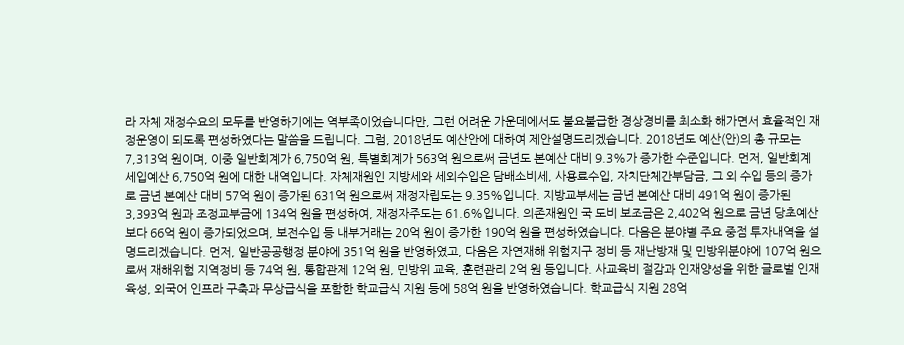라 자체 재정수요의 모두를 반영하기에는 역부족이었습니다만, 그런 어려운 가운데에서도 불요불급한 경상경비를 최소화 해가면서 효율적인 재정운영이 되도록 편성하였다는 말씀을 드립니다. 그럼, 2018년도 예산안에 대하여 제안설명드리겠습니다. 2018년도 예산(안)의 총 규모는 7,313억 원이며, 이중 일반회계가 6,750억 원, 특별회계가 563억 원으로써 금년도 본예산 대비 9.3%가 증가한 수준입니다. 먼저, 일반회계 세입예산 6,750억 원에 대한 내역입니다. 자체재원인 지방세와 세외수입은 담배소비세, 사용료수입, 자치단체간부담금, 그 외 수입 등의 증가로 금년 본예산 대비 57억 원이 증가된 631억 원으로써 재정자립도는 9.35%입니다. 지방교부세는 금년 본예산 대비 491억 원이 증가된 3,393억 원과 조정교부금에 134억 원을 편성하여, 재정자주도는 61.6%입니다. 의존재원인 국 도비 보조금은 2,402억 원으로 금년 당초예산보다 66억 원이 증가되었으며, 보전수입 등 내부거래는 20억 원이 증가한 190억 원을 편성하였습니다. 다음은 분야별 주요 중점 투자내역을 설명드리겠습니다. 먼저, 일반공공행정 분야에 351억 원을 반영하였고, 다음은 자연재해 위험지구 정비 등 재난방재 및 민방위분야에 107억 원으로써 재해위험 지역정비 등 74억 원, 통합관제 12억 원, 민방위 교육, 훈련관리 2억 원 등입니다. 사교육비 절감과 인재양성을 위한 글로벌 인재육성, 외국어 인프라 구축과 무상급식을 포함한 학교급식 지원 등에 58억 원을 반영하였습니다. 학교급식 지원 28억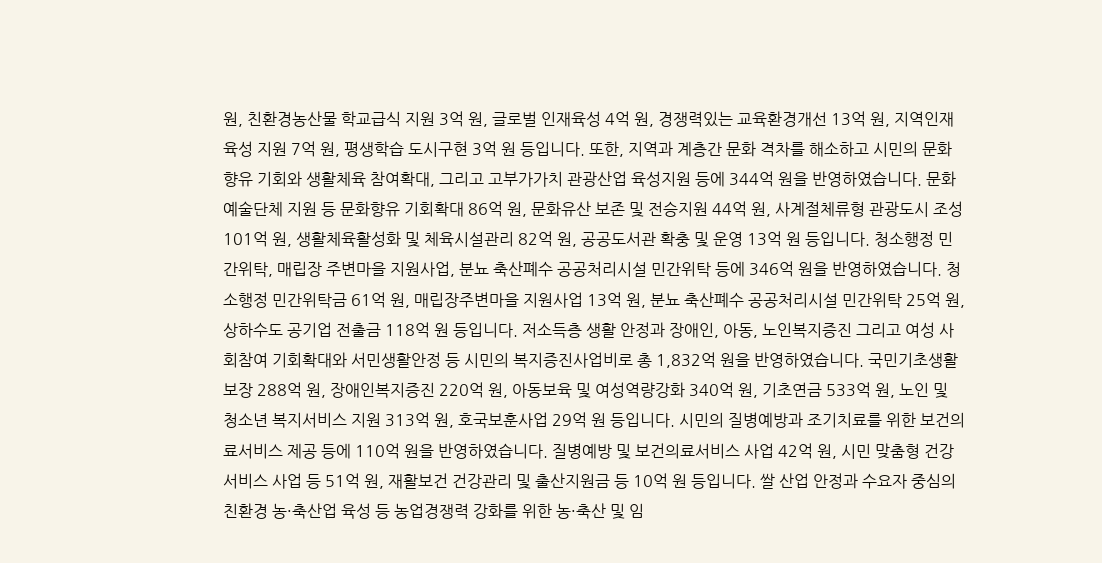원, 친환경농산물 학교급식 지원 3억 원, 글로벌 인재육성 4억 원, 경쟁력있는 교육환경개선 13억 원, 지역인재육성 지원 7억 원, 평생학습 도시구현 3억 원 등입니다. 또한, 지역과 계층간 문화 격차를 해소하고 시민의 문화향유 기회와 생활체육 참여확대, 그리고 고부가가치 관광산업 육성지원 등에 344억 원을 반영하였습니다. 문화예술단체 지원 등 문화향유 기회확대 86억 원, 문화유산 보존 및 전승지원 44억 원, 사계절체류형 관광도시 조성 101억 원, 생활체육활성화 및 체육시설관리 82억 원, 공공도서관 확충 및 운영 13억 원 등입니다. 청소행정 민간위탁, 매립장 주변마을 지원사업, 분뇨 축산폐수 공공처리시설 민간위탁 등에 346억 원을 반영하였습니다. 청소행정 민간위탁금 61억 원, 매립장주변마을 지원사업 13억 원, 분뇨 축산폐수 공공처리시설 민간위탁 25억 원, 상하수도 공기업 전출금 118억 원 등입니다. 저소득층 생활 안정과 장애인, 아동, 노인복지증진 그리고 여성 사회참여 기회확대와 서민생활안정 등 시민의 복지증진사업비로 총 1,832억 원을 반영하였습니다. 국민기초생활보장 288억 원, 장애인복지증진 220억 원, 아동보육 및 여성역량강화 340억 원, 기초연금 533억 원, 노인 및 청소년 복지서비스 지원 313억 원, 호국보훈사업 29억 원 등입니다. 시민의 질병예방과 조기치료를 위한 보건의료서비스 제공 등에 110억 원을 반영하였습니다. 질병예방 및 보건의료서비스 사업 42억 원, 시민 맞춤형 건강서비스 사업 등 51억 원, 재활보건 건강관리 및 출산지원금 등 10억 원 등입니다. 쌀 산업 안정과 수요자 중심의 친환경 농·축산업 육성 등 농업경쟁력 강화를 위한 농·축산 및 임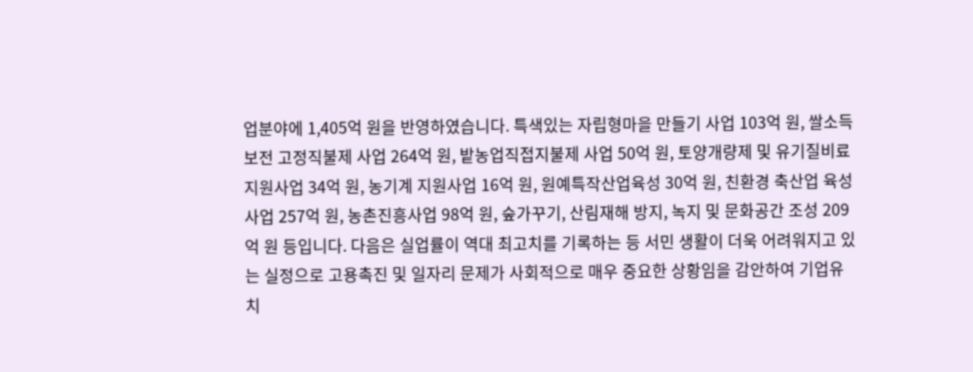업분야에 1,405억 원을 반영하였습니다. 특색있는 자립형마을 만들기 사업 103억 원, 쌀소득보전 고정직불제 사업 264억 원, 밭농업직접지불제 사업 50억 원, 토양개량제 및 유기질비료 지원사업 34억 원, 농기계 지원사업 16억 원, 원예특작산업육성 30억 원, 친환경 축산업 육성사업 257억 원, 농촌진흥사업 98억 원, 숲가꾸기, 산림재해 방지, 녹지 및 문화공간 조성 209억 원 등입니다. 다음은 실업률이 역대 최고치를 기록하는 등 서민 생활이 더욱 어려워지고 있는 실정으로 고용촉진 및 일자리 문제가 사회적으로 매우 중요한 상황임을 감안하여 기업유치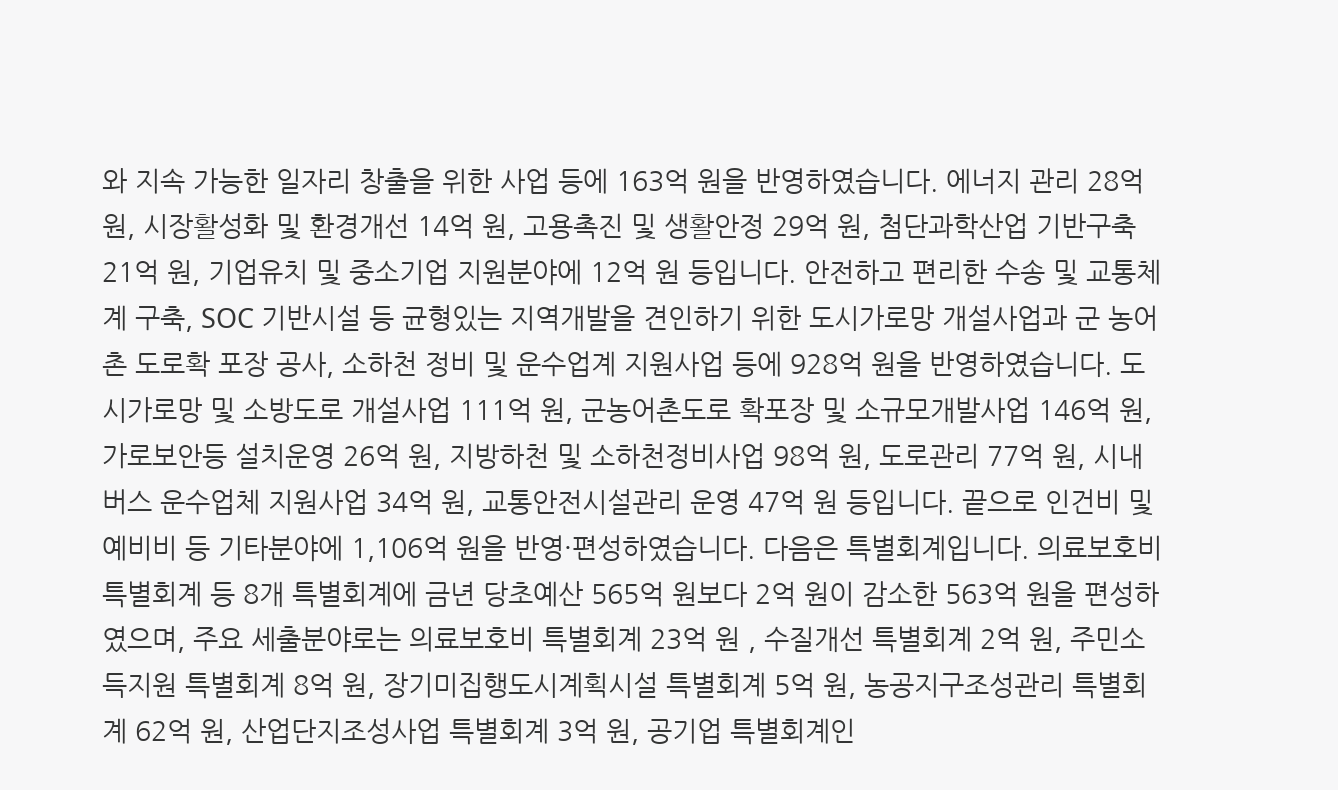와 지속 가능한 일자리 창출을 위한 사업 등에 163억 원을 반영하였습니다. 에너지 관리 28억 원, 시장활성화 및 환경개선 14억 원, 고용촉진 및 생활안정 29억 원, 첨단과학산업 기반구축 21억 원, 기업유치 및 중소기업 지원분야에 12억 원 등입니다. 안전하고 편리한 수송 및 교통체계 구축, SOC 기반시설 등 균형있는 지역개발을 견인하기 위한 도시가로망 개설사업과 군 농어촌 도로확 포장 공사, 소하천 정비 및 운수업계 지원사업 등에 928억 원을 반영하였습니다. 도시가로망 및 소방도로 개설사업 111억 원, 군농어촌도로 확포장 및 소규모개발사업 146억 원, 가로보안등 설치운영 26억 원, 지방하천 및 소하천정비사업 98억 원, 도로관리 77억 원, 시내버스 운수업체 지원사업 34억 원, 교통안전시설관리 운영 47억 원 등입니다. 끝으로 인건비 및 예비비 등 기타분야에 1,106억 원을 반영·편성하였습니다. 다음은 특별회계입니다. 의료보호비 특별회계 등 8개 특별회계에 금년 당초예산 565억 원보다 2억 원이 감소한 563억 원을 편성하였으며, 주요 세출분야로는 의료보호비 특별회계 23억 원 , 수질개선 특별회계 2억 원, 주민소득지원 특별회계 8억 원, 장기미집행도시계획시설 특별회계 5억 원, 농공지구조성관리 특별회계 62억 원, 산업단지조성사업 특별회계 3억 원, 공기업 특별회계인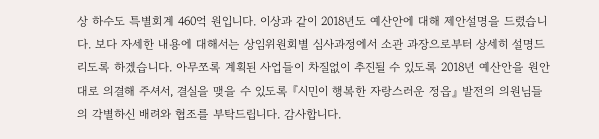상 하수도 특별회계 460억 원입니다. 이상과 같이 2018년도 예산안에 대해 제안설명을 드렸습니다. 보다 자세한 내용에 대해서는 상임위원회별 심사과정에서 소관 과장으로부터 상세히 설명드리도록 하겠습니다. 아무쪼록 계획된 사업들이 차질없이 추진될 수 있도록 2018년 예산안을 원안대로 의결해 주셔서, 결실을 맺을 수 있도록 『시민이 행복한 자랑스러운 정읍』 발전의 의원님들의 각별하신 배려와 협조를 부탁드립니다. 감사합니다.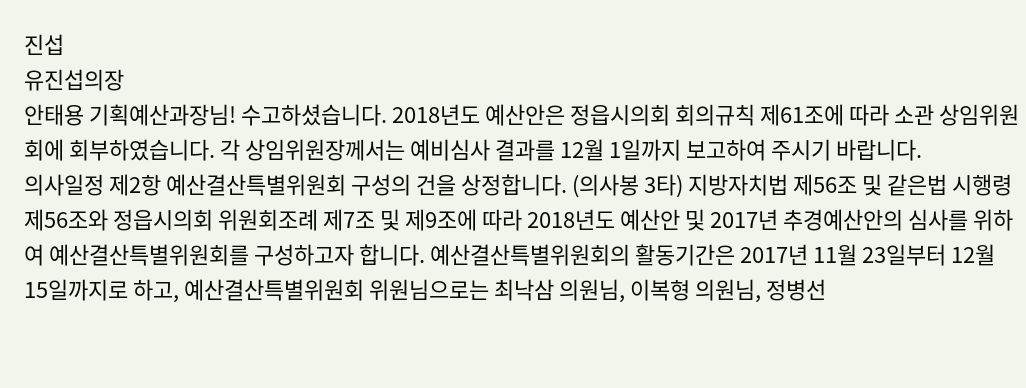진섭
유진섭의장
안태용 기획예산과장님! 수고하셨습니다. 2018년도 예산안은 정읍시의회 회의규칙 제61조에 따라 소관 상임위원회에 회부하였습니다. 각 상임위원장께서는 예비심사 결과를 12월 1일까지 보고하여 주시기 바랍니다.
의사일정 제2항 예산결산특별위원회 구성의 건을 상정합니다. (의사봉 3타) 지방자치법 제56조 및 같은법 시행령 제56조와 정읍시의회 위원회조례 제7조 및 제9조에 따라 2018년도 예산안 및 2017년 추경예산안의 심사를 위하여 예산결산특별위원회를 구성하고자 합니다. 예산결산특별위원회의 활동기간은 2017년 11월 23일부터 12월 15일까지로 하고, 예산결산특별위원회 위원님으로는 최낙삼 의원님, 이복형 의원님, 정병선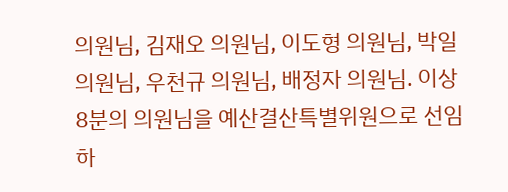의원님, 김재오 의원님, 이도형 의원님, 박일 의원님, 우천규 의원님, 배정자 의원님. 이상 8분의 의원님을 예산결산특별위원으로 선임하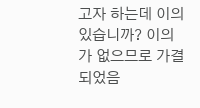고자 하는데 이의 있습니까? 이의가 없으므로 가결되었음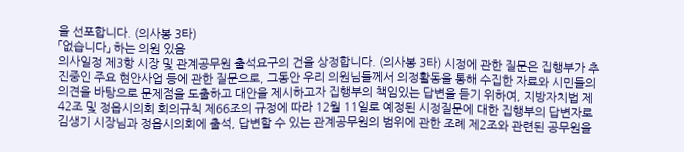을 선포합니다. (의사봉 3타)
「없습니다」 하는 의원 있음
의사일정 제3항 시장 및 관계공무원 출석요구의 건을 상정합니다. (의사봉 3타) 시정에 관한 질문은 집행부가 추진중인 주요 현안사업 등에 관한 질문으로, 그동안 우리 의원님들께서 의정활동을 통해 수집한 자료와 시민들의 의견을 바탕으로 문제점을 도출하고 대안을 제시하고자 집행부의 책임있는 답변을 듣기 위하여, 지방자치법 제42조 및 정읍시의회 회의규칙 제66조의 규정에 따라 12월 11일로 예정된 시정질문에 대한 집행부의 답변자로 김생기 시장님과 정읍시의회에 출석, 답변할 수 있는 관계공무원의 범위에 관한 조례 제2조와 관련된 공무원을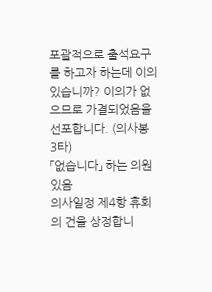포괄적으로 출석요구를 하고자 하는데 이의 있습니까? 이의가 없으므로 가결되었음을 선포합니다. (의사봉 3타)
「없습니다」 하는 의원 있음
의사일정 제4항 휴회의 건을 상정합니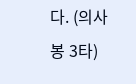다. (의사봉 3타)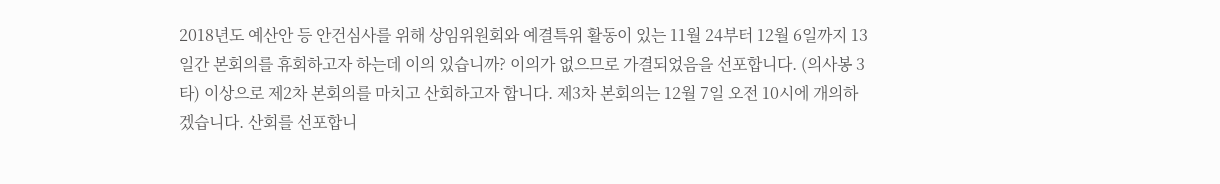2018년도 예산안 등 안건심사를 위해 상임위원회와 예결특위 활동이 있는 11월 24부터 12월 6일까지 13일간 본회의를 휴회하고자 하는데 이의 있습니까? 이의가 없으므로 가결되었음을 선포합니다. (의사봉 3타) 이상으로 제2차 본회의를 마치고 산회하고자 합니다. 제3차 본회의는 12월 7일 오전 10시에 개의하겠습니다. 산회를 선포합니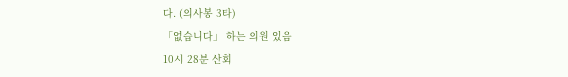다. (의사봉 3타)
「없습니다」 하는 의원 있음
10시 28분 산회